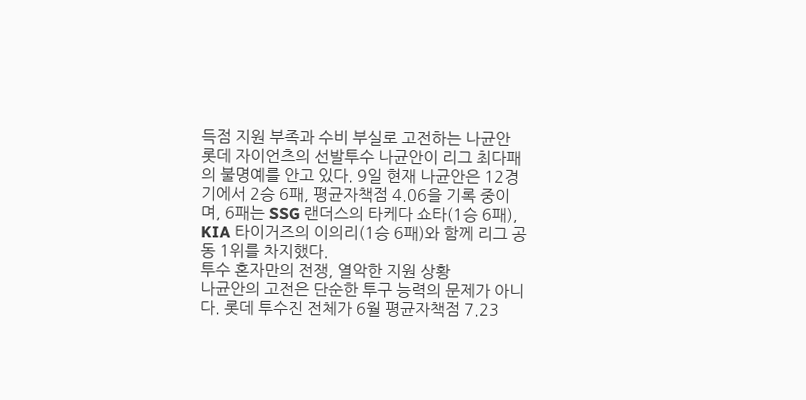득점 지원 부족과 수비 부실로 고전하는 나균안
롯데 자이언츠의 선발투수 나균안이 리그 최다패의 불명예를 안고 있다. 9일 현재 나균안은 12경기에서 2승 6패, 평균자책점 4.06을 기록 중이며, 6패는 SSG 랜더스의 타케다 쇼타(1승 6패), KIA 타이거즈의 이의리(1승 6패)와 함께 리그 공동 1위를 차지했다.
투수 혼자만의 전쟁, 열악한 지원 상황
나균안의 고전은 단순한 투구 능력의 문제가 아니다. 롯데 투수진 전체가 6월 평균자책점 7.23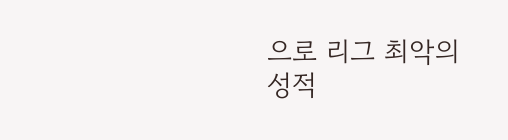으로 리그 최악의 성적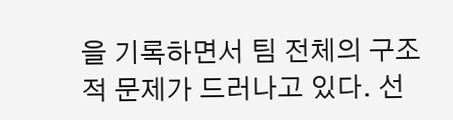을 기록하면서 팀 전체의 구조적 문제가 드러나고 있다. 선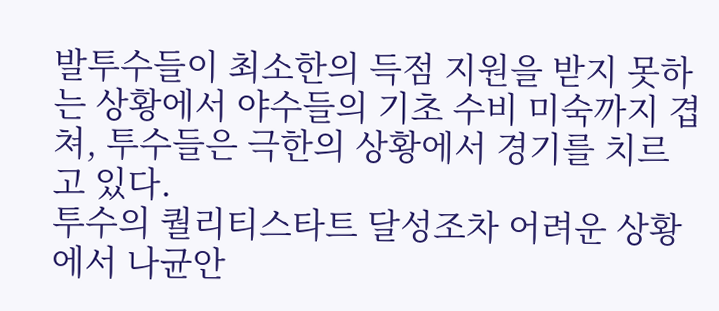발투수들이 최소한의 득점 지원을 받지 못하는 상황에서 야수들의 기초 수비 미숙까지 겹쳐, 투수들은 극한의 상황에서 경기를 치르고 있다.
투수의 퀄리티스타트 달성조차 어려운 상황에서 나균안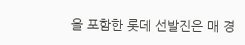을 포함한 롯데 선발진은 매 경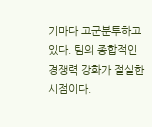기마다 고군분투하고 있다. 팀의 종합적인 경쟁력 강화가 절실한 시점이다.